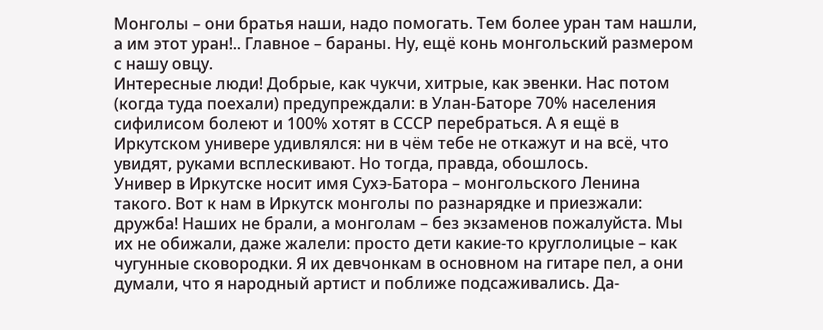Монголы – они братья наши, надо помогать. Тем более уран там нашли, а им этот уран!.. Главное – бараны. Ну, ещё конь монгольский размером с нашу овцу.
Интересные люди! Добрые, как чукчи, хитрые, как эвенки. Нас потом (когда туда поехали) предупреждали: в Улан-Баторе 70% населения сифилисом болеют и 100% хотят в СССР перебраться. А я ещё в Иркутском универе удивлялся: ни в чём тебе не откажут и на всё, что увидят, руками всплескивают. Но тогда, правда, обошлось.
Универ в Иркутске носит имя Сухэ-Батора – монгольского Ленина такого. Вот к нам в Иркутск монголы по разнарядке и приезжали: дружба! Наших не брали, а монголам – без экзаменов пожалуйста. Мы их не обижали, даже жалели: просто дети какие-то круглолицые – как чугунные сковородки. Я их девчонкам в основном на гитаре пел, а они думали, что я народный артист и поближе подсаживались. Да-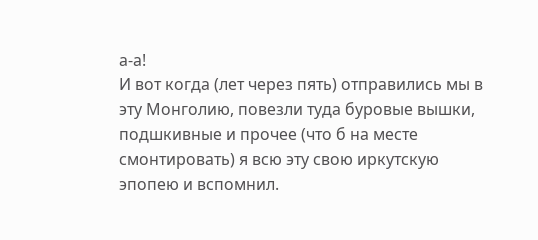а-а!
И вот когда (лет через пять) отправились мы в эту Монголию, повезли туда буровые вышки, подшкивные и прочее (что б на месте смонтировать) я всю эту свою иркутскую эпопею и вспомнил.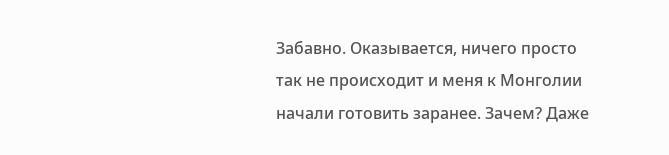Забавно. Оказывается, ничего просто так не происходит и меня к Монголии начали готовить заранее. Зачем? Даже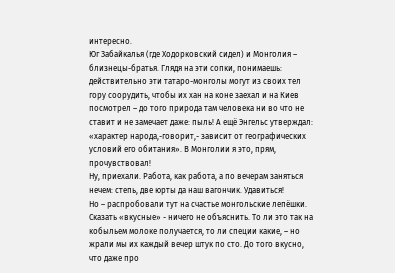интересно.
Юг Забайкалья (где Ходорковский сидел) и Монголия – близнецы-братья. Глядя на эти сопки, понимаешь: действительно эти татаро-монголы могут из своих тел гору соорудить, чтобы их хан на коне заехал и на Киев посмотрел – до того природа там человека ни во что не ставит и не замечает даже: пыль! А ещё Энгельс утверждал: «характер народа,-говорит,- зависит от географических условий его обитания». В Монголии я это, прям, прочувствовал!
Ну, приехали. Работа, как работа, а по вечерам заняться нечем: степь, две юрты да наш вагончик. Удавиться!
Но – распробовали тут на счастье монгольские лепёшки. Сказать «вкусные» - ничего не объяснить. То ли это так на кобыльем молоке получается, то ли специи какие, – но жрали мы их каждый вечер штук по сто. До того вкусно, что даже про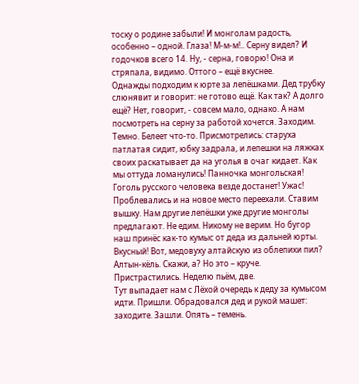тоску о родине забыли! И монголам радость, особенно – одной. Глаза! М-м-м!.. Серну видел? И годочков всего 14. Ну, - серна, говорю! Она и стряпала, видимо. Оттого – ещё вкуснее.
Однажды подходим к юрте за лепёшками. Дед трубку слюнявит и говорит: не готово ещё. Как так? А долго ещё? Нет, говорит, - совсем мало, однако. А нам посмотреть на серну за работой хочется. Заходим. Темно. Белеет что-то. Присмотрелись: старуха патлатая сидит, юбку задрала, и лепешки на ляжках своих раскатывает да на уголья в очаг кидает. Как мы оттуда ломанулись! Панночка монгольская! Гоголь русского человека везде достанет! Ужас!
Проблевались и на новое место переехали. Ставим вышку. Нам другие лепёшки уже другие монголы предлагают. Не едим. Никому не верим. Но бугор наш принёс как-то кумыс от деда из дальней юрты. Вкусный! Вот, медовуху алтайскую из облепихи пил? Алтын-кёль. Скажи, а? Но это – круче. Пристрастились. Неделю пьём, две.
Тут выпадает нам с Лёхой очередь к деду за кумысом идти. Пришли. Обрадовался дед и рукой машет: заходите. Зашли. Опять – темень.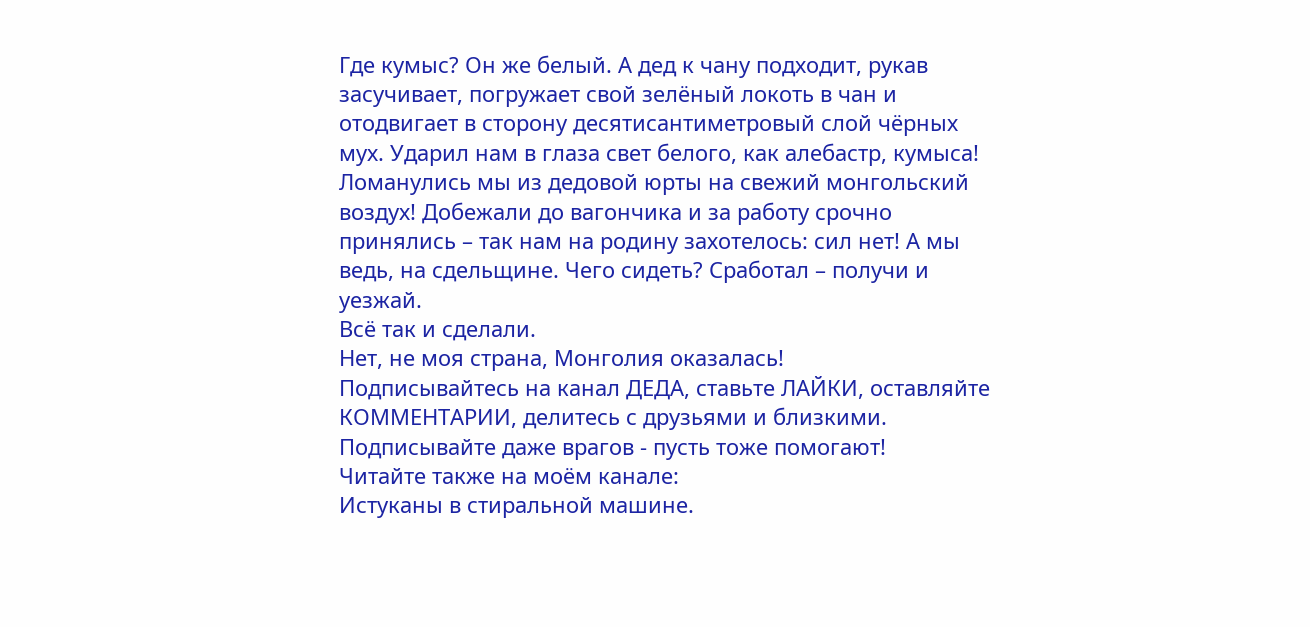Где кумыс? Он же белый. А дед к чану подходит, рукав засучивает, погружает свой зелёный локоть в чан и отодвигает в сторону десятисантиметровый слой чёрных мух. Ударил нам в глаза свет белого, как алебастр, кумыса! Ломанулись мы из дедовой юрты на свежий монгольский воздух! Добежали до вагончика и за работу срочно принялись – так нам на родину захотелось: сил нет! А мы ведь, на сдельщине. Чего сидеть? Сработал – получи и уезжай.
Всё так и сделали.
Нет, не моя страна, Монголия оказалась!
Подписывайтесь на канал ДЕДА, ставьте ЛАЙКИ, оставляйте КОММЕНТАРИИ, делитесь с друзьями и близкими. Подписывайте даже врагов - пусть тоже помогают!
Читайте также на моём канале:
Истуканы в стиральной машине.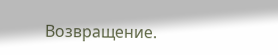Возвращение.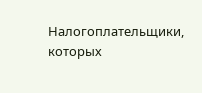Налогоплательщики, которых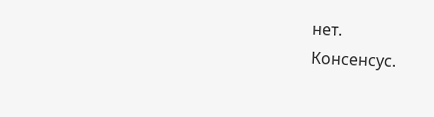нет.
Консенсус.